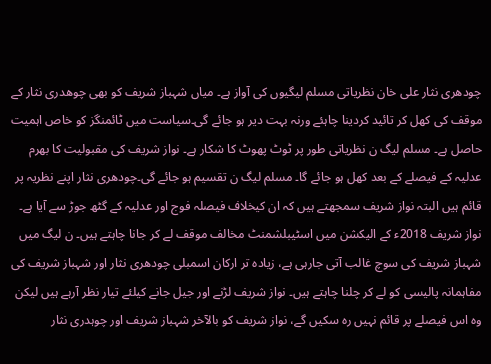چودھری نثار علی خان نظریاتی مسلم لیگیوں کی آواز ہے۔ میاں شہباز شریف کو بھی چوھدری نثار کے موقف کی کھل کر تائید کردینا چاہئے ورنہ بہت دیر ہو جائے گی۔سیاست میں ٹائمنگز کو خاص اہمیت حاصل ہے۔ مسلم لیگ ن نظریاتی طور پر ٹوٹ پھوٹ کا شکار ہے۔ نواز شریف کی مقبولیت کا بھرم عدلیہ کے فیصلے کے بعد کھل ہو جائے گا۔ مسلم لیگ ن تقسیم ہو جائے گی۔چودھری نثار اپنے نظریہ پر قائم ہیں البتہ نواز شریف سمجھتے ہیں کہ ان کیخلاف فیصلہ فوج اور عدلیہ کے گٹھ جوڑ سے آیا ہے۔ نواز شریف 2018ء کے الیکشن میں اسٹیبلشمنٹ مخالف موقف لے کر جانا چاہتے ہیں۔ ن لیگ میں شہباز شریف کی سوچ غالب آتی جارہی ہے، زیادہ تر ارکان اسمبلی چودھری نثار اور شہباز شریف کی مفاہمانہ پالیسی کو لے کر چلنا چاہتے ہیں۔ نواز شریف لڑنے اور جیل جانے کیلئے تیار نظر آرہے ہیں لیکن وہ اس فیصلے پر قائم نہیں رہ سکیں گے، نواز شریف کو بالآخر شہباز شریف اور چوہدری نثار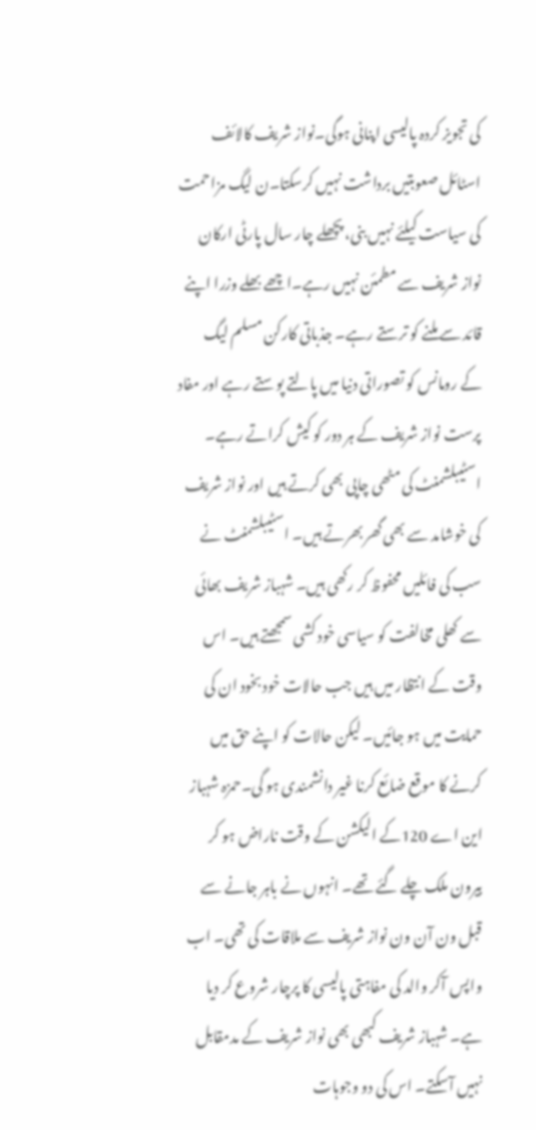کی تجویز کردہ پالیسی اپنانی ہوگی۔نواز شریف کالائف اسٹائل صعوبتیں برداشت نہیں کرسکتا۔ن لیگ مزاحمت کی سیاست کیلئے نہیں بنی، پچھلے چار سال پارٹی ارکان نواز شریف سے مطمئن نہیں رہے۔اچھے بھلے وزرا اپنے قائد سے ملنے کو ترستے رہے۔ جذباتی کارکن مسلم لیگ کے رومانس کو تصوراتی دنیا میں پالتے پوستے رہے اور مفاد پرست نواز شریف کے ہر دور کو کیش کراتے رہے۔ اسٹیبلشمنٹ کی مٹھی چاپی بھی کرتے ہیں اور نواز شریف کی خوشامد سے بھی گھر بھرتے ہیں۔ اسٹیبلشمنٹ نے سب کی فائلیں محفوظ کر رکھی ہیں۔ شہباز شریف بھائی سے کھلی مخالفت کو سیاسی خود کشی سمجھتے ہیں۔ اس وقت کے انتظار میں ہیں جب حالات خود بخود ان کی حمایت میں ہو جائیں۔ لیکن حالات کو اپنے حق میں کرنے کا موقع ضائع کرنا غیر دانشمندی ہو گی۔حمزہ شہباز این اے 120کے الیکشن کے وقت ناراض ہو کر بیرون ملک چلے گئے تھے۔ انہوں نے باہر جانے سے قبل ون آن ون نواز شریف سے ملاقات کی تھی۔ اب واپس آکر والد کی مفاہتی پالیسی کا پرچار شروع کر دیا ہے۔ شہباز شریف کبھی بھی نواز شریف کے مدمقابل نہیں آسکتے۔ اس کی دو وجوہات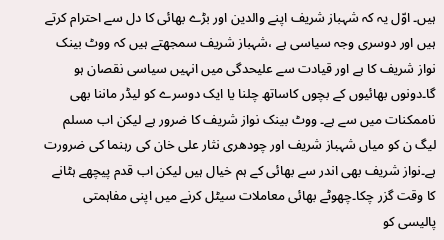ہیں۔ اوّل یہ کہ شہباز شریف اپنے والدین اور بڑے بھائی کا دل سے احترام کرتے ہیں اور دوسری وجہ سیاسی ہے ،شہباز شریف سمجھتے ہیں کہ ووٹ بینک نواز شریف کا ہے اور قیادت سے علیحدگی میں انہیں سیاسی نقصان ہو گا۔دونوں بھائیوں کے بچوں کاساتھ چلنا یا ایک دوسرے کو لیڈر ماننا بھی ناممکنات میں سے ہے۔ ووٹ بینک نواز شریف کا ضرور ہے لیکن اب مسلم لیگ ن کو میاں شہباز شریف اور چودھری نثار علی خان کی رہنما کی ضرورت ہے۔نواز شریف بھی اندر سے بھائی کے ہم خیال ہیں لیکن اب قدم پیچھے ہٹانے کا وقت گزر چکا۔چھوٹے بھائی معاملات سیٹل کرنے میں اپنی مفاہمتی پالیسی کو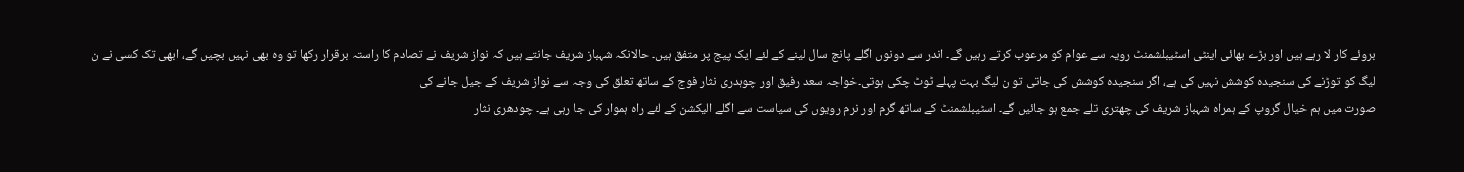بروئے کار لا رہے ہیں اور بڑے بھائی اینٹی اسٹیبلشمنٹ رویہ سے عوام کو مرعوب کرتے رہیں گے۔ اندر سے دونوں اگلے پانچ سال لینے کے لئے ایک پیج پر متفق ہیں۔ حالانکہ شہباز شریف جانتے ہیں کہ نواز شریف نے تصادم کا راستہ برقرار رکھا تو وہ بھی نہیں بچیں گے، ابھی تک کسی نے ن لیگ کو توڑنے کی سنجیدہ کوشش نہیں کی ہے، اگر سنجیدہ کوشش کی جاتی تو ن لیگ بہت پہلے ٹوٹ چکی ہوتی۔خواجہ سعد رفیق اور چوہدری نثار فوج کے ساتھ تعلق کی وجہ سے نواز شریف کے جیل جانے کی
صورت میں ہم خیال گروپ کے ہمراہ شہباز شریف کی چھتری تلے جمع ہو جائیں گے۔ اسٹیبلشمنٹ کے ساتھ گرم اور نرم رویوں کی سیاست سے اگلے الیکشن کے لئے راہ ہموار کی جا رہی ہے۔ چودھری نثار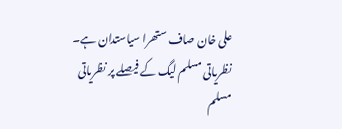علی خان صاف ستھرا سیاستدان ہے۔ نظریاتی مسلم لیگ کے فیصلے پر نظریاتی مسلم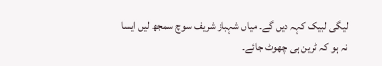لیگی لبیک کہہ دیں گے۔ میاں شہباز شریف سوچ سمجھ لیں ایسا نہ ہو کہ ٹرین ہی چھوٹ جائے۔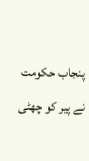پنجاب حکومت نے پیر کو چھٹی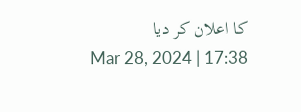کا اعلان کر دیا
Mar 28, 2024 | 17:38